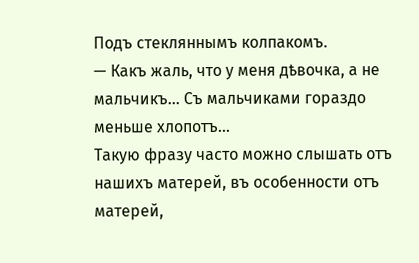Подъ стекляннымъ колпакомъ.
— Какъ жаль, что у меня дѣвочка, а не мальчикъ... Съ мальчиками гораздо меньше хлопотъ...
Такую фразу часто можно слышать отъ нашихъ матерей, въ особенности отъ матерей,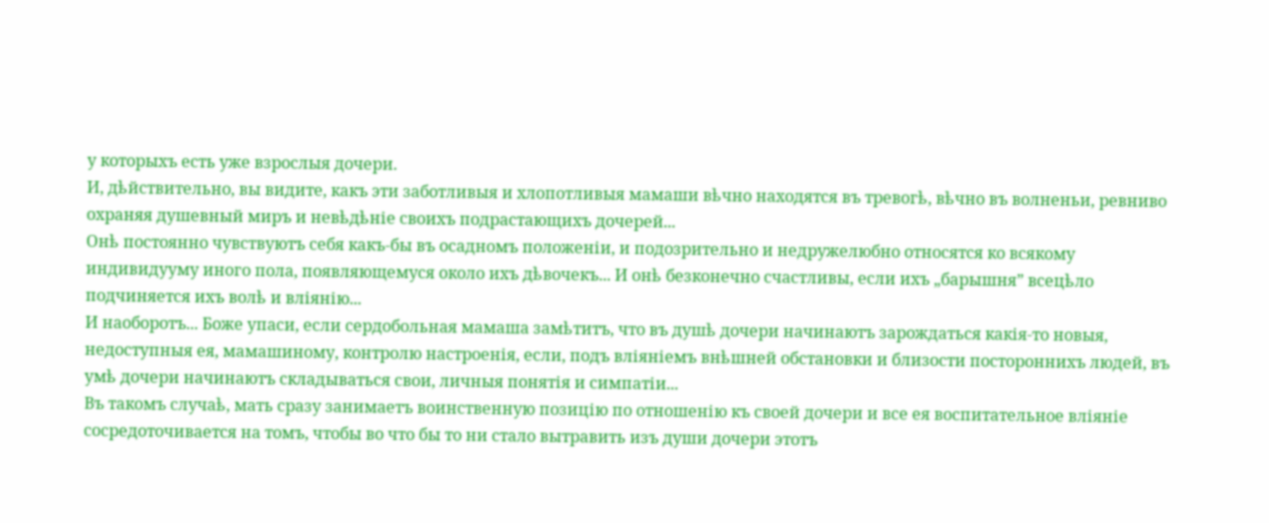у которыхъ есть уже взрослыя дочери.
И, дѣйствительно, вы видите, какъ эти заботливыя и хлопотливыя мамаши вѣчно находятся въ тревогѣ, вѣчно въ волненьи, ревниво охраняя душевный миръ и невѣдѣніе своихъ подрастающихъ дочерей...
Онѣ постоянно чувствуютъ себя какъ-бы въ осадномъ положеніи, и подозрительно и недружелюбно относятся ко всякому индивидууму иного пола, появляющемуся около ихъ дѣвочекъ... И онѣ безконечно счастливы, если ихъ „барышня” всецѣло подчиняется ихъ волѣ и вліянію...
И наоборотъ... Боже упаси, если сердобольная мамаша замѣтитъ, что въ душѣ дочери начинаютъ зарождаться какія-то новыя, недоступныя ея, мамашиному, контролю настроенія, если, подъ вліяніемъ внѣшней обстановки и близости постороннихъ людей, въ умѣ дочери начинаютъ складываться свои, личныя понятія и симпатіи...
Въ такомъ случаѣ, мать сразу занимаетъ воинственную позицію по отношенію къ своей дочери и все ея воспитательное вліяніе сосредоточивается на томъ, чтобы во что бы то ни стало вытравить изъ души дочери этотъ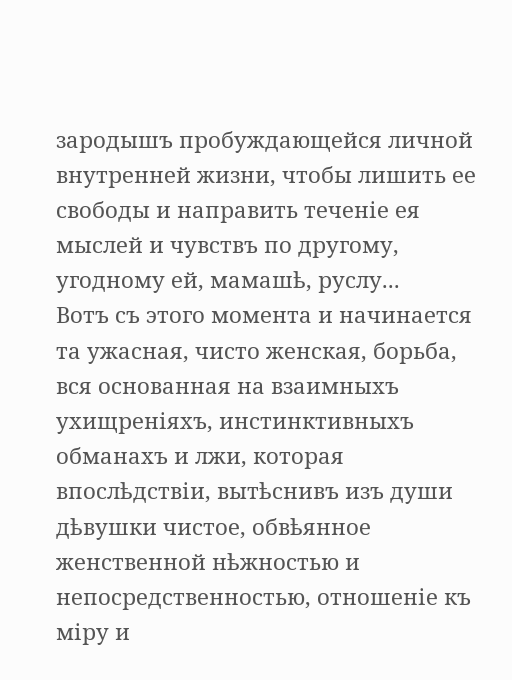зародышъ пробуждающейся личной внутренней жизни, чтобы лишить ее свободы и направить теченіе ея мыслей и чувствъ по другому, угодному ей, мамашѣ, руслу...
Вотъ съ этого момента и начинается та ужасная, чисто женская, борьба, вся основанная на взаимныхъ ухищреніяхъ, инстинктивныхъ обманахъ и лжи, которая впослѣдствіи, вытѣснивъ изъ души дѣвушки чистое, обвѣянное женственной нѣжностью и непосредственностью, отношеніе къ міру и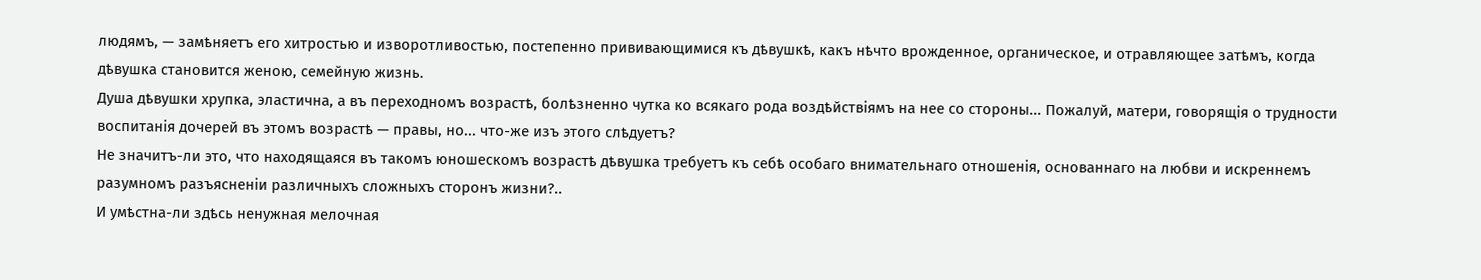людямъ, — замѣняетъ его хитростью и изворотливостью, постепенно прививающимися къ дѣвушкѣ, какъ нѣчто врожденное, органическое, и отравляющее затѣмъ, когда дѣвушка становится женою, семейную жизнь.
Душа дѣвушки хрупка, эластична, а въ переходномъ возрастѣ, болѣзненно чутка ко всякаго рода воздѣйствіямъ на нее со стороны... Пожалуй, матери, говорящія о трудности воспитанія дочерей въ этомъ возрастѣ — правы, но... что-же изъ этого слѣдуетъ?
Не значитъ-ли это, что находящаяся въ такомъ юношескомъ возрастѣ дѣвушка требуетъ къ себѣ особаго внимательнаго отношенія, основаннаго на любви и искреннемъ разумномъ разъясненіи различныхъ сложныхъ сторонъ жизни?..
И умѣстна-ли здѣсь ненужная мелочная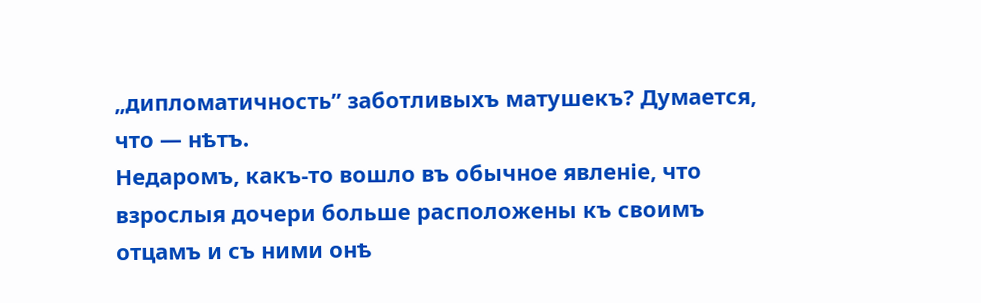„дипломатичностьˮ заботливыхъ матушекъ? Думается, что — нѣтъ.
Недаромъ, какъ-то вошло въ обычное явленіе, что взрослыя дочери больше расположены къ своимъ отцамъ и съ ними онѣ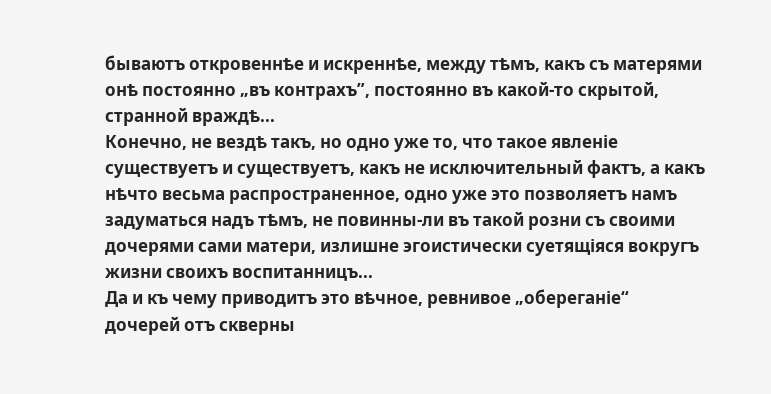бываютъ откровеннѣе и искреннѣе, между тѣмъ, какъ съ матерями онѣ постоянно „въ контрахъˮ, постоянно въ какой-то скрытой, странной враждѣ...
Конечно, не вездѣ такъ, но одно уже то, что такое явленіе существуетъ и существуетъ, какъ не исключительный фактъ, а какъ нѣчто весьма распространенное, одно уже это позволяетъ намъ задуматься надъ тѣмъ, не повинны-ли въ такой розни съ своими дочерями сами матери, излишне эгоистически суетящіяся вокругъ жизни своихъ воспитанницъ...
Да и къ чему приводитъ это вѣчное, ревнивое „обереганіе“ дочерей отъ скверны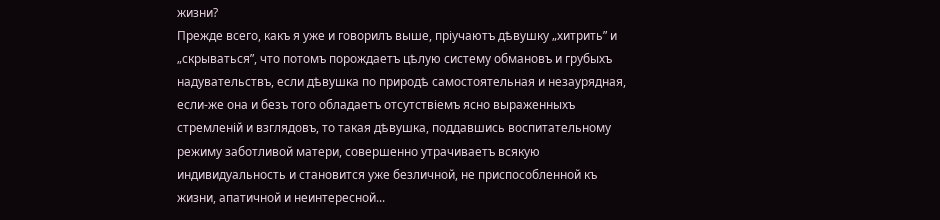жизни?
Прежде всего, какъ я уже и говорилъ выше, пріучаютъ дѣвушку „хитритьˮ и „скрыватьсяˮ, что потомъ порождаетъ цѣлую систему обмановъ и грубыхъ надувательствъ, если дѣвушка по природѣ самостоятельная и незаурядная, если-же она и безъ того обладаетъ отсутствіемъ ясно выраженныхъ стремленій и взглядовъ, то такая дѣвушка, поддавшись воспитательному режиму заботливой матери, совершенно утрачиваетъ всякую индивидуальность и становится уже безличной, не приспособленной къ жизни, апатичной и неинтересной...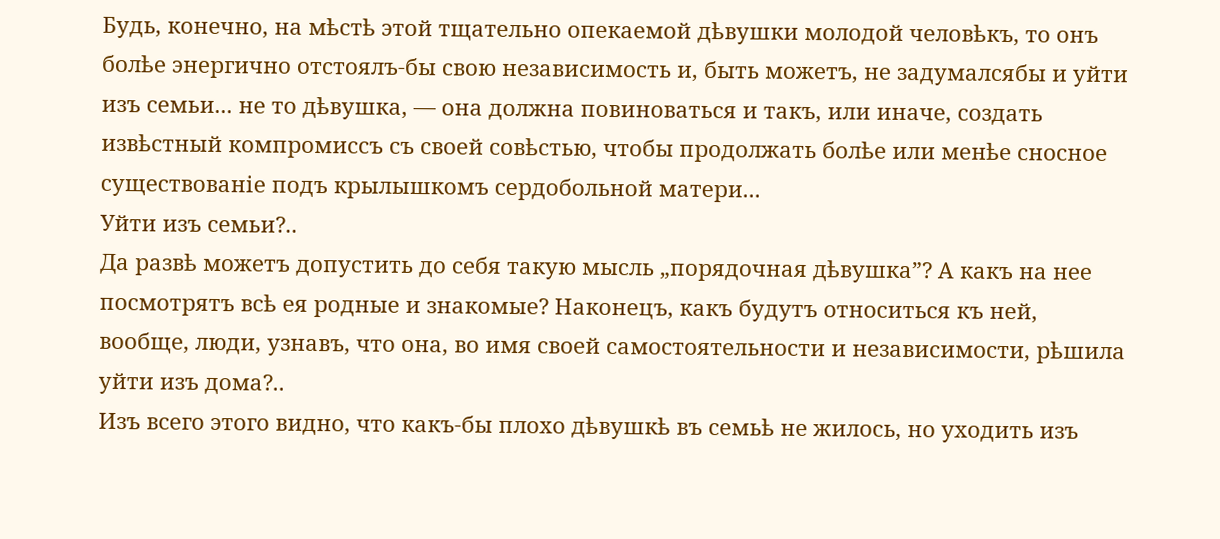Будь, конечно, на мѣстѣ этой тщательно опекаемой дѣвушки молодой человѣкъ, то онъ болѣе энергично отстоялъ-бы свою независимость и, быть можетъ, не задумалсябы и уйти изъ семьи... не то дѣвушка, — она должна повиноваться и такъ, или иначе, создать извѣстный компромиссъ съ своей совѣстью, чтобы продолжать болѣе или менѣе сносное существованіе подъ крылышкомъ сердобольной матери...
Уйти изъ семьи?..
Да развѣ можетъ допустить до себя такую мысль „порядочная дѣвушкаˮ? А какъ на нее посмотрятъ всѣ ея родные и знакомые? Наконецъ, какъ будутъ относиться къ ней, вообще, люди, узнавъ, что она, во имя своей самостоятельности и независимости, рѣшила уйти изъ дома?..
Изъ всего этого видно, что какъ-бы плохо дѣвушкѣ въ семьѣ не жилось, но уходить изъ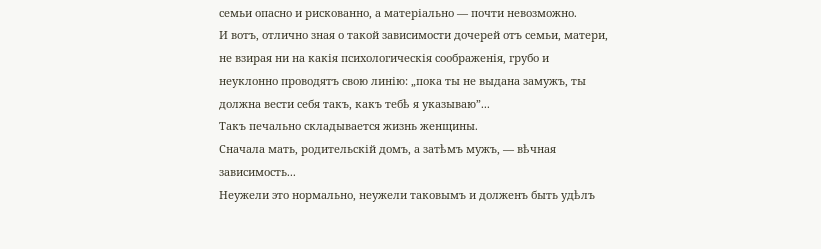семьи опасно и рискованно, а матеріально — почти невозможно.
И вотъ, отлично зная о такой зависимости дочерей отъ семьи, матери, не взирая ни на какія психологическія соображенія, грубо и неуклонно проводятъ свою линію: „пока ты не выдана замужъ, ты должна вести себя такъ, какъ тебѣ я указываюˮ...
Такъ печально складывается жизнь женщины.
Сначала мать, родительскій домъ, а затѣмъ мужъ, — вѣчная зависимость...
Неужели это нормально, неужели таковымъ и долженъ быть удѣлъ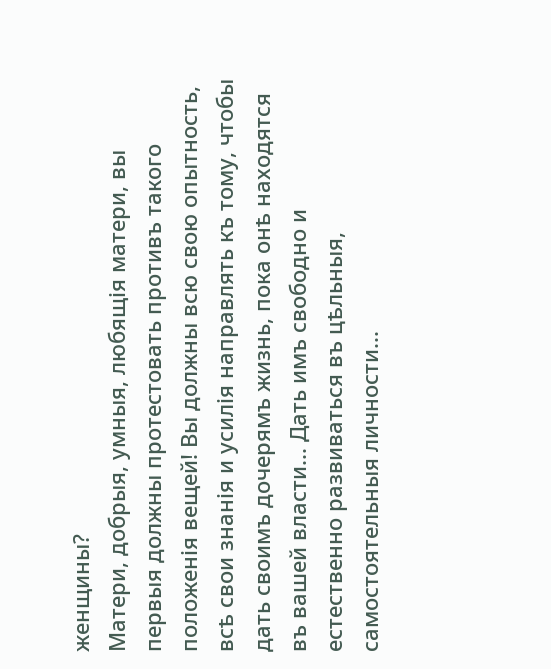женщины?
Матери, добрыя, умныя, любящія матери, вы первыя должны протестовать противъ такого положенія вещей! Вы должны всю свою опытность, всѣ свои знанія и усилія направлять къ тому, чтобы дать своимъ дочерямъ жизнь, пока онѣ находятся въ вашей власти... Дать имъ свободно и естественно развиваться въ цѣльныя, самостоятельныя личности...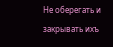Не оберегать и закрывать ихъ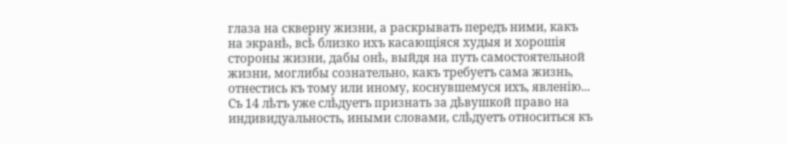глаза на скверну жизни, а раскрывать передъ ними, какъ на экранѣ, всѣ близко ихъ касающіяся худыя и хорошія стороны жизни, дабы онѣ, выйдя на путь самостоятельной жизни, моглибы сознательно, какъ требуетъ сама жизнь, отнестись къ тому или иному, коснувшемуся ихъ, явленію...
Съ 14 лѣтъ уже слѣдуетъ признать за дѣвушкой право на индивидуальность, иными словами, слѣдуетъ относиться къ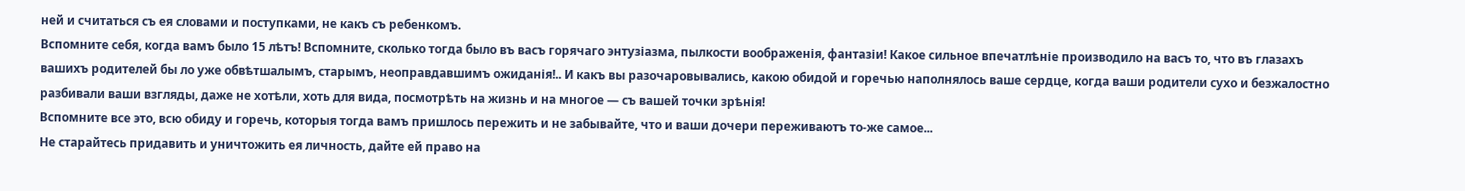ней и считаться съ ея словами и поступками, не какъ съ ребенкомъ.
Вспомните себя, когда вамъ было 15 лѣтъ! Вспомните, сколько тогда было въ васъ горячаго энтузіазма, пылкости воображенія, фантазіи! Какое сильное впечатлѣніе производило на васъ то, что въ глазахъ вашихъ родителей бы ло уже обвѣтшалымъ, старымъ, неоправдавшимъ ожиданія!.. И какъ вы разочаровывались, какою обидой и горечью наполнялось ваше сердце, когда ваши родители сухо и безжалостно разбивали ваши взгляды, даже не хотѣли, хоть для вида, посмотрѣть на жизнь и на многое — съ вашей точки зрѣнія!
Вспомните все это, всю обиду и горечь, которыя тогда вамъ пришлось пережить и не забывайте, что и ваши дочери переживаютъ то-же самое...
Не старайтесь придавить и уничтожить ея личность, дайте ей право на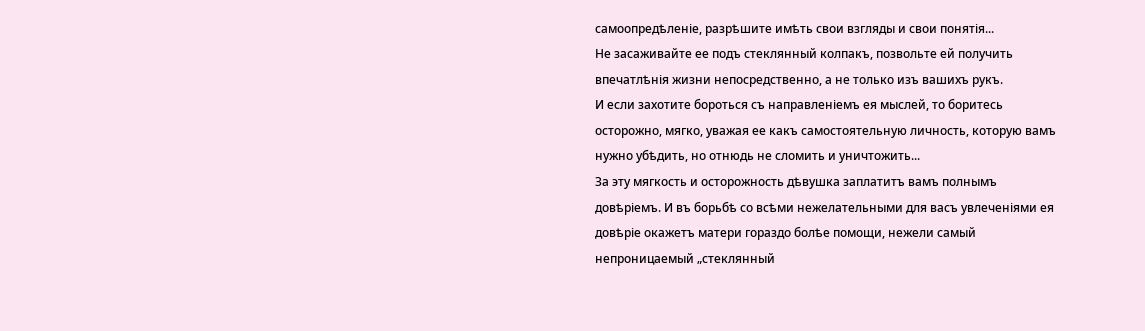самоопредѣленіе, разрѣшите имѣть свои взгляды и свои понятія...
Не засаживайте ее подъ стеклянный колпакъ, позвольте ей получить впечатлѣнія жизни непосредственно, а не только изъ вашихъ рукъ.
И если захотите бороться съ направленіемъ ея мыслей, то боритесь осторожно, мягко, уважая ее какъ самостоятельную личность, которую вамъ нужно убѣдить, но отнюдь не сломить и уничтожить...
За эту мягкость и осторожность дѣвушка заплатитъ вамъ полнымъ довѣріемъ. И въ борьбѣ со всѣми нежелательными для васъ увлеченіями ея довѣріе окажетъ матери гораздо болѣе помощи, нежели самый непроницаемый „стеклянный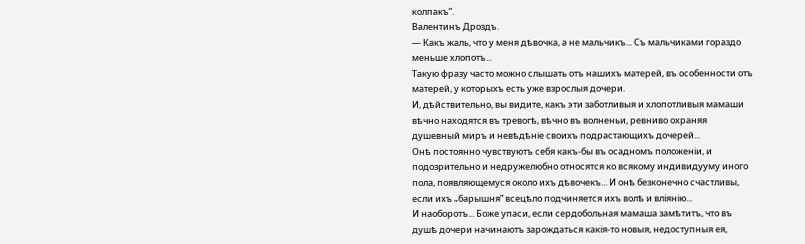колпакъˮ.
Валентинъ Дроздъ.
— Какъ жаль, что у меня дѣвочка, а не мальчикъ... Съ мальчиками гораздо меньше хлопотъ...
Такую фразу часто можно слышать отъ нашихъ матерей, въ особенности отъ матерей, у которыхъ есть уже взрослыя дочери.
И, дѣйствительно, вы видите, какъ эти заботливыя и хлопотливыя мамаши вѣчно находятся въ тревогѣ, вѣчно въ волненьи, ревниво охраняя душевный миръ и невѣдѣніе своихъ подрастающихъ дочерей...
Онѣ постоянно чувствуютъ себя какъ-бы въ осадномъ положеніи, и подозрительно и недружелюбно относятся ко всякому индивидууму иного пола, появляющемуся около ихъ дѣвочекъ... И онѣ безконечно счастливы, если ихъ „барышня” всецѣло подчиняется ихъ волѣ и вліянію...
И наоборотъ... Боже упаси, если сердобольная мамаша замѣтитъ, что въ душѣ дочери начинаютъ зарождаться какія-то новыя, недоступныя ея,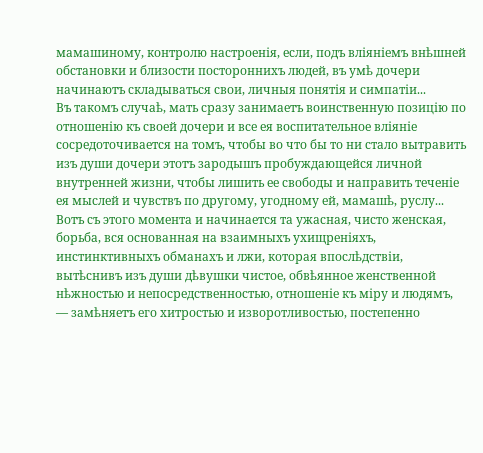мамашиному, контролю настроенія, если, подъ вліяніемъ внѣшней обстановки и близости постороннихъ людей, въ умѣ дочери начинаютъ складываться свои, личныя понятія и симпатіи...
Въ такомъ случаѣ, мать сразу занимаетъ воинственную позицію по отношенію къ своей дочери и все ея воспитательное вліяніе сосредоточивается на томъ, чтобы во что бы то ни стало вытравить изъ души дочери этотъ зародышъ пробуждающейся личной внутренней жизни, чтобы лишить ее свободы и направить теченіе ея мыслей и чувствъ по другому, угодному ей, мамашѣ, руслу...
Вотъ съ этого момента и начинается та ужасная, чисто женская, борьба, вся основанная на взаимныхъ ухищреніяхъ, инстинктивныхъ обманахъ и лжи, которая впослѣдствіи, вытѣснивъ изъ души дѣвушки чистое, обвѣянное женственной нѣжностью и непосредственностью, отношеніе къ міру и людямъ, — замѣняетъ его хитростью и изворотливостью, постепенно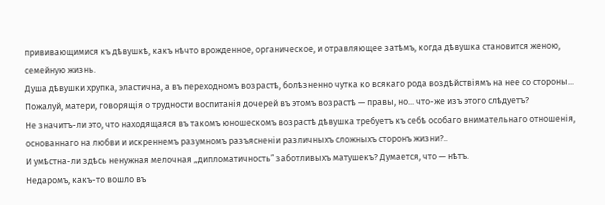прививающимися къ дѣвушкѣ, какъ нѣчто врожденное, органическое, и отравляющее затѣмъ, когда дѣвушка становится женою, семейную жизнь.
Душа дѣвушки хрупка, эластична, а въ переходномъ возрастѣ, болѣзненно чутка ко всякаго рода воздѣйствіямъ на нее со стороны... Пожалуй, матери, говорящія о трудности воспитанія дочерей въ этомъ возрастѣ — правы, но... что-же изъ этого слѣдуетъ?
Не значитъ-ли это, что находящаяся въ такомъ юношескомъ возрастѣ дѣвушка требуетъ къ себѣ особаго внимательнаго отношенія, основаннаго на любви и искреннемъ разумномъ разъясненіи различныхъ сложныхъ сторонъ жизни?..
И умѣстна-ли здѣсь ненужная мелочная „дипломатичностьˮ заботливыхъ матушекъ? Думается, что — нѣтъ.
Недаромъ, какъ-то вошло въ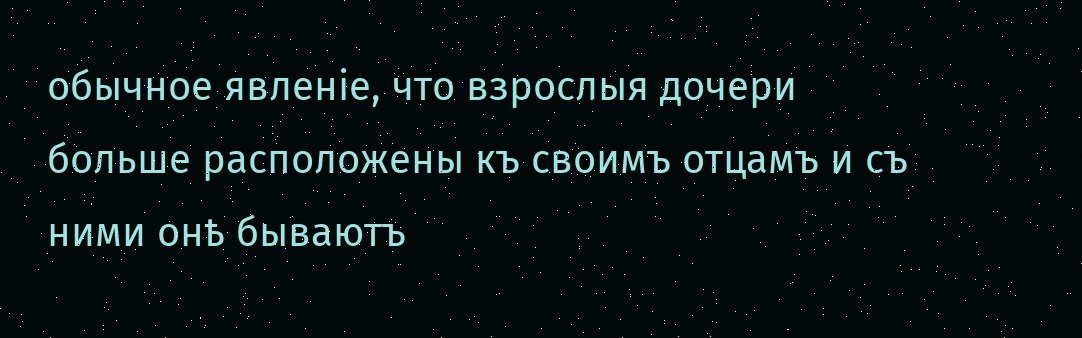обычное явленіе, что взрослыя дочери больше расположены къ своимъ отцамъ и съ ними онѣ бываютъ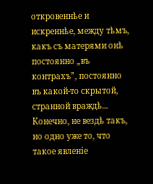откровеннѣе и искреннѣе, между тѣмъ, какъ съ матерями онѣ постоянно „въ контрахъˮ, постоянно въ какой-то скрытой, странной враждѣ...
Конечно, не вездѣ такъ, но одно уже то, что такое явленіе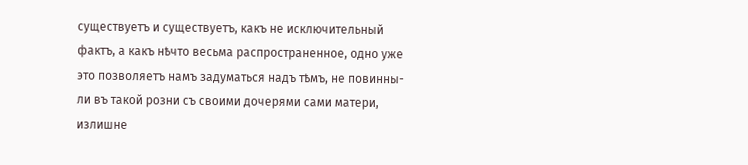существуетъ и существуетъ, какъ не исключительный фактъ, а какъ нѣчто весьма распространенное, одно уже это позволяетъ намъ задуматься надъ тѣмъ, не повинны-ли въ такой розни съ своими дочерями сами матери, излишне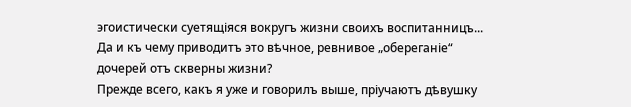эгоистически суетящіяся вокругъ жизни своихъ воспитанницъ...
Да и къ чему приводитъ это вѣчное, ревнивое „обереганіе“ дочерей отъ скверны жизни?
Прежде всего, какъ я уже и говорилъ выше, пріучаютъ дѣвушку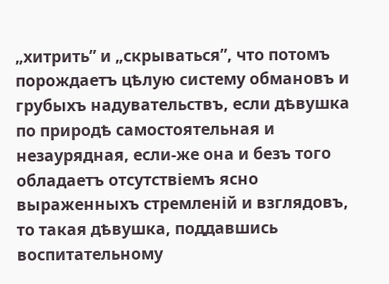„хитритьˮ и „скрыватьсяˮ, что потомъ порождаетъ цѣлую систему обмановъ и грубыхъ надувательствъ, если дѣвушка по природѣ самостоятельная и незаурядная, если-же она и безъ того обладаетъ отсутствіемъ ясно выраженныхъ стремленій и взглядовъ, то такая дѣвушка, поддавшись воспитательному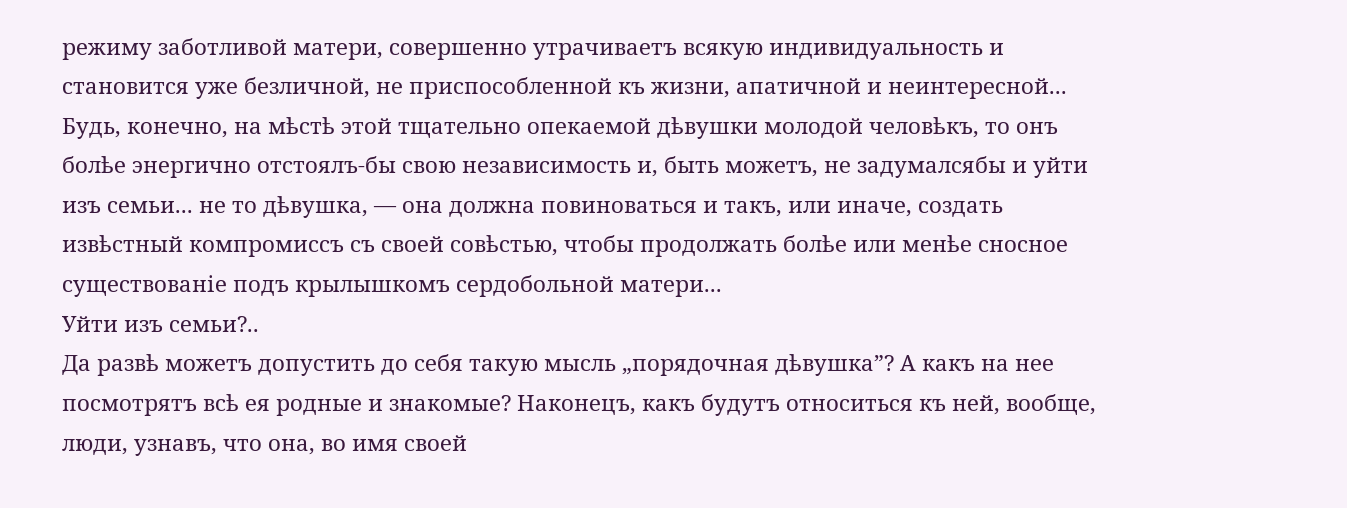режиму заботливой матери, совершенно утрачиваетъ всякую индивидуальность и становится уже безличной, не приспособленной къ жизни, апатичной и неинтересной...
Будь, конечно, на мѣстѣ этой тщательно опекаемой дѣвушки молодой человѣкъ, то онъ болѣе энергично отстоялъ-бы свою независимость и, быть можетъ, не задумалсябы и уйти изъ семьи... не то дѣвушка, — она должна повиноваться и такъ, или иначе, создать извѣстный компромиссъ съ своей совѣстью, чтобы продолжать болѣе или менѣе сносное существованіе подъ крылышкомъ сердобольной матери...
Уйти изъ семьи?..
Да развѣ можетъ допустить до себя такую мысль „порядочная дѣвушкаˮ? А какъ на нее посмотрятъ всѣ ея родные и знакомые? Наконецъ, какъ будутъ относиться къ ней, вообще, люди, узнавъ, что она, во имя своей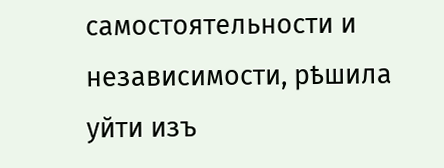самостоятельности и независимости, рѣшила уйти изъ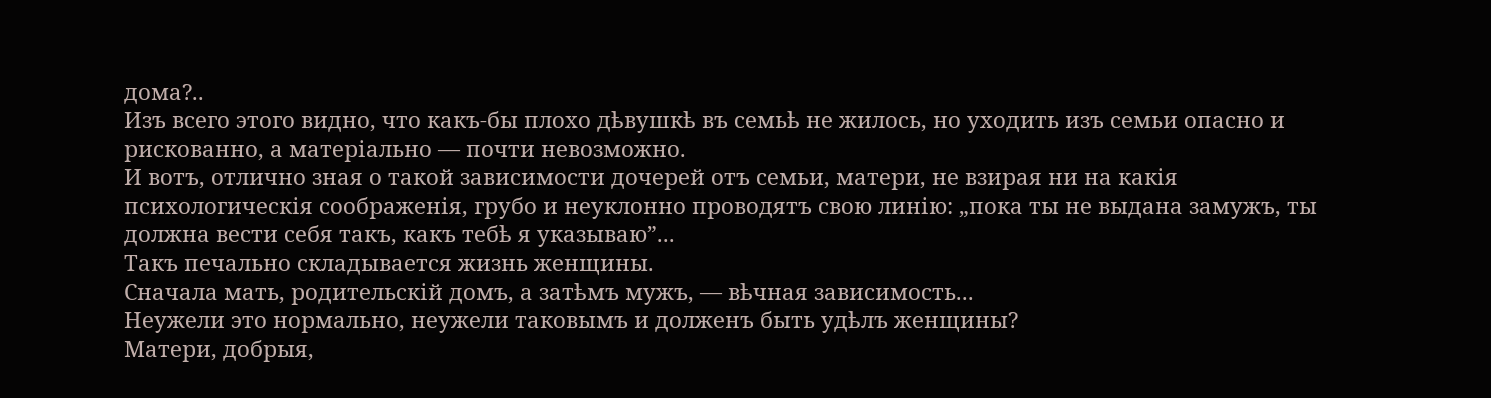дома?..
Изъ всего этого видно, что какъ-бы плохо дѣвушкѣ въ семьѣ не жилось, но уходить изъ семьи опасно и рискованно, а матеріально — почти невозможно.
И вотъ, отлично зная о такой зависимости дочерей отъ семьи, матери, не взирая ни на какія психологическія соображенія, грубо и неуклонно проводятъ свою линію: „пока ты не выдана замужъ, ты должна вести себя такъ, какъ тебѣ я указываюˮ...
Такъ печально складывается жизнь женщины.
Сначала мать, родительскій домъ, а затѣмъ мужъ, — вѣчная зависимость...
Неужели это нормально, неужели таковымъ и долженъ быть удѣлъ женщины?
Матери, добрыя,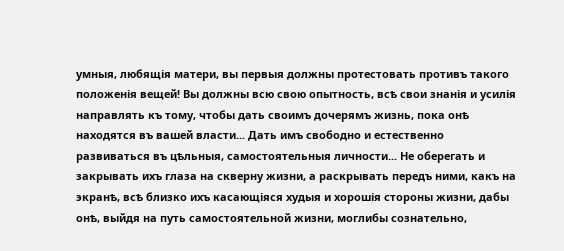умныя, любящія матери, вы первыя должны протестовать противъ такого положенія вещей! Вы должны всю свою опытность, всѣ свои знанія и усилія направлять къ тому, чтобы дать своимъ дочерямъ жизнь, пока онѣ находятся въ вашей власти... Дать имъ свободно и естественно развиваться въ цѣльныя, самостоятельныя личности... Не оберегать и закрывать ихъ глаза на скверну жизни, а раскрывать передъ ними, какъ на экранѣ, всѣ близко ихъ касающіяся худыя и хорошія стороны жизни, дабы онѣ, выйдя на путь самостоятельной жизни, моглибы сознательно,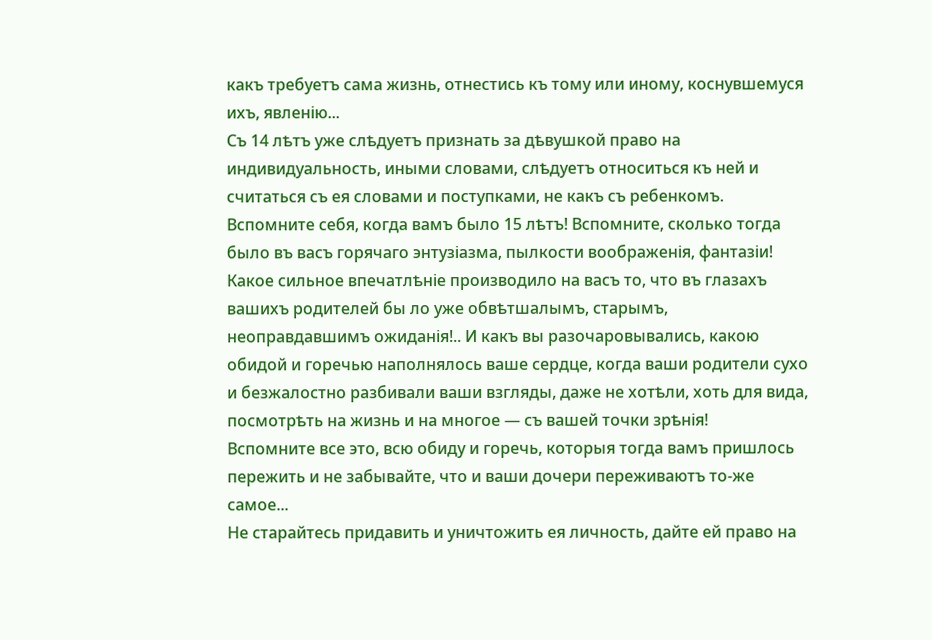какъ требуетъ сама жизнь, отнестись къ тому или иному, коснувшемуся ихъ, явленію...
Съ 14 лѣтъ уже слѣдуетъ признать за дѣвушкой право на индивидуальность, иными словами, слѣдуетъ относиться къ ней и считаться съ ея словами и поступками, не какъ съ ребенкомъ.
Вспомните себя, когда вамъ было 15 лѣтъ! Вспомните, сколько тогда было въ васъ горячаго энтузіазма, пылкости воображенія, фантазіи! Какое сильное впечатлѣніе производило на васъ то, что въ глазахъ вашихъ родителей бы ло уже обвѣтшалымъ, старымъ, неоправдавшимъ ожиданія!.. И какъ вы разочаровывались, какою обидой и горечью наполнялось ваше сердце, когда ваши родители сухо и безжалостно разбивали ваши взгляды, даже не хотѣли, хоть для вида, посмотрѣть на жизнь и на многое — съ вашей точки зрѣнія!
Вспомните все это, всю обиду и горечь, которыя тогда вамъ пришлось пережить и не забывайте, что и ваши дочери переживаютъ то-же самое...
Не старайтесь придавить и уничтожить ея личность, дайте ей право на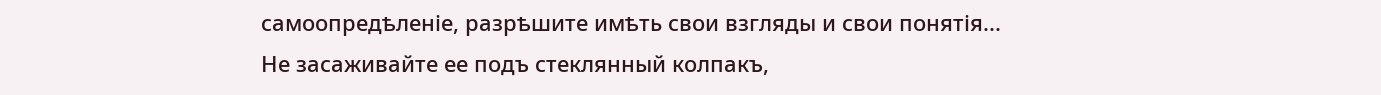самоопредѣленіе, разрѣшите имѣть свои взгляды и свои понятія...
Не засаживайте ее подъ стеклянный колпакъ,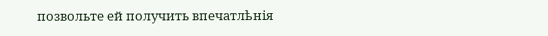позвольте ей получить впечатлѣнія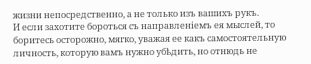жизни непосредственно, а не только изъ вашихъ рукъ.
И если захотите бороться съ направленіемъ ея мыслей, то боритесь осторожно, мягко, уважая ее какъ самостоятельную личность, которую вамъ нужно убѣдить, но отнюдь не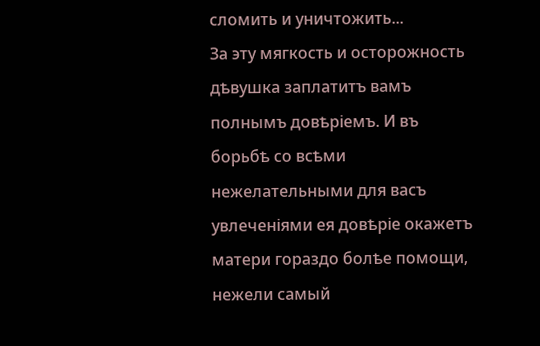сломить и уничтожить...
За эту мягкость и осторожность дѣвушка заплатитъ вамъ полнымъ довѣріемъ. И въ борьбѣ со всѣми нежелательными для васъ увлеченіями ея довѣріе окажетъ матери гораздо болѣе помощи, нежели самый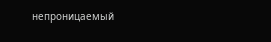непроницаемый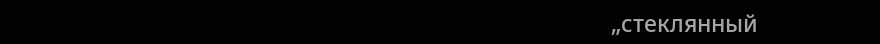„стеклянный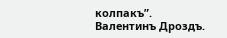колпакъˮ.
Валентинъ Дроздъ.